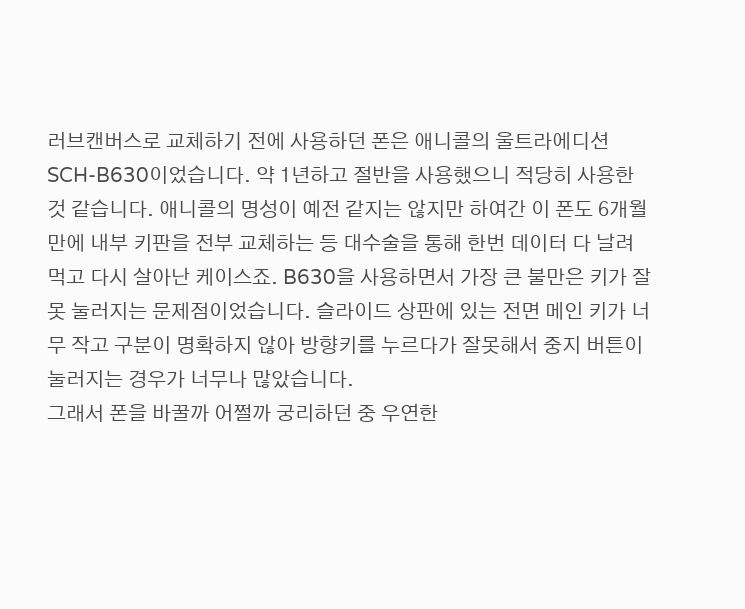러브캔버스로 교체하기 전에 사용하던 폰은 애니콜의 울트라에디션 SCH-B630이었습니다. 약 1년하고 절반을 사용했으니 적당히 사용한 것 같습니다. 애니콜의 명성이 예전 같지는 않지만 하여간 이 폰도 6개월 만에 내부 키판을 전부 교체하는 등 대수술을 통해 한번 데이터 다 날려 먹고 다시 살아난 케이스죠. B630을 사용하면서 가장 큰 불만은 키가 잘못 눌러지는 문제점이었습니다. 슬라이드 상판에 있는 전면 메인 키가 너무 작고 구분이 명확하지 않아 방향키를 누르다가 잘못해서 중지 버튼이 눌러지는 경우가 너무나 많았습니다.
그래서 폰을 바꿀까 어쩔까 궁리하던 중 우연한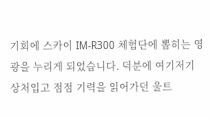기회에 스카이 IM-R300 체험단에 뽑히는 영광을 누리게 되었습니다. 덕분에 여기저기 상처입고 점점 기력을 읽어가던 울트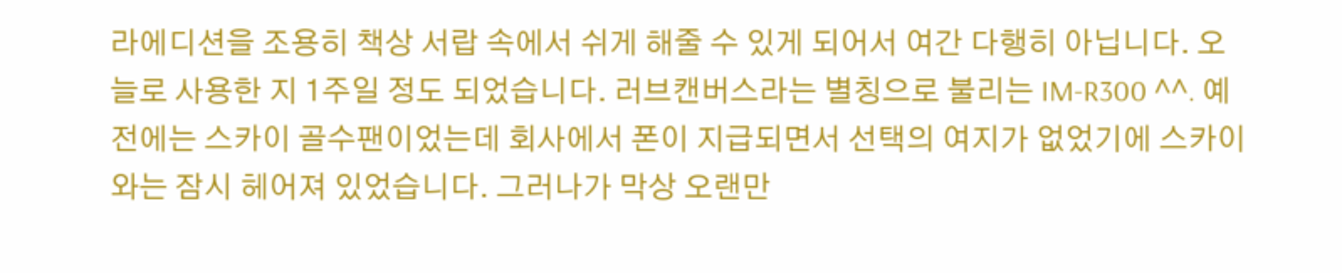라에디션을 조용히 책상 서랍 속에서 쉬게 해줄 수 있게 되어서 여간 다행히 아닙니다. 오늘로 사용한 지 1주일 정도 되었습니다. 러브캔버스라는 별칭으로 불리는 IM-R300 ^^. 예전에는 스카이 골수팬이었는데 회사에서 폰이 지급되면서 선택의 여지가 없었기에 스카이와는 잠시 헤어져 있었습니다. 그러나가 막상 오랜만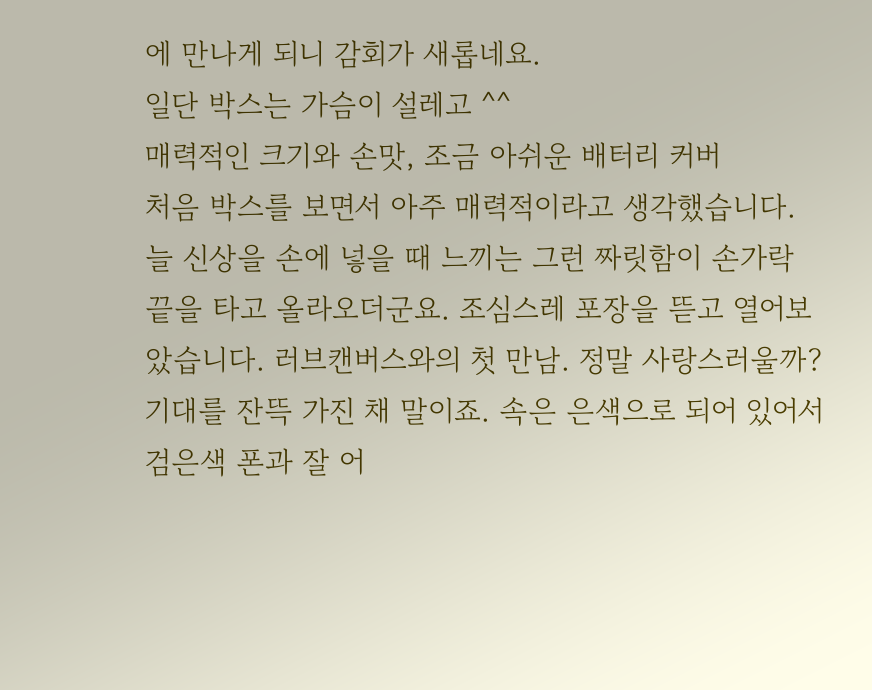에 만나게 되니 감회가 새롭네요.
일단 박스는 가슴이 설레고 ^^
매력적인 크기와 손맛, 조금 아쉬운 배터리 커버
처음 박스를 보면서 아주 매력적이라고 생각했습니다. 늘 신상을 손에 넣을 때 느끼는 그런 짜릿함이 손가락 끝을 타고 올라오더군요. 조심스레 포장을 뜯고 열어보았습니다. 러브캔버스와의 첫 만남. 정말 사랑스러울까? 기대를 잔뜩 가진 채 말이죠. 속은 은색으로 되어 있어서 검은색 폰과 잘 어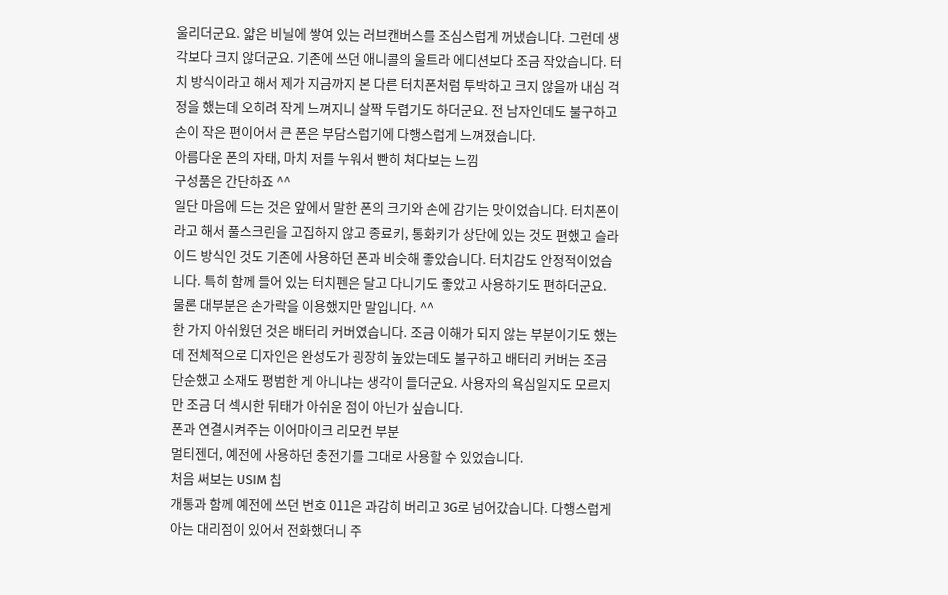울리더군요. 얇은 비닐에 쌓여 있는 러브캔버스를 조심스럽게 꺼냈습니다. 그런데 생각보다 크지 않더군요. 기존에 쓰던 애니콜의 울트라 에디션보다 조금 작았습니다. 터치 방식이라고 해서 제가 지금까지 본 다른 터치폰처럼 투박하고 크지 않을까 내심 걱정을 했는데 오히려 작게 느껴지니 살짝 두렵기도 하더군요. 전 남자인데도 불구하고 손이 작은 편이어서 큰 폰은 부담스럽기에 다행스럽게 느껴졌습니다.
아름다운 폰의 자태, 마치 저를 누워서 빤히 쳐다보는 느낌
구성품은 간단하죠 ^^
일단 마음에 드는 것은 앞에서 말한 폰의 크기와 손에 감기는 맛이었습니다. 터치폰이라고 해서 풀스크린을 고집하지 않고 종료키, 통화키가 상단에 있는 것도 편했고 슬라이드 방식인 것도 기존에 사용하던 폰과 비슷해 좋았습니다. 터치감도 안정적이었습니다. 특히 함께 들어 있는 터치펜은 달고 다니기도 좋았고 사용하기도 편하더군요. 물론 대부분은 손가락을 이용했지만 말입니다. ^^
한 가지 아쉬웠던 것은 배터리 커버였습니다. 조금 이해가 되지 않는 부분이기도 했는데 전체적으로 디자인은 완성도가 굉장히 높았는데도 불구하고 배터리 커버는 조금 단순했고 소재도 평범한 게 아니냐는 생각이 들더군요. 사용자의 욕심일지도 모르지만 조금 더 섹시한 뒤태가 아쉬운 점이 아닌가 싶습니다.
폰과 연결시켜주는 이어마이크 리모컨 부분
멀티젠더, 예전에 사용하던 충전기를 그대로 사용할 수 있었습니다.
처음 써보는 USIM 칩
개통과 함께 예전에 쓰던 번호 011은 과감히 버리고 3G로 넘어갔습니다. 다행스럽게 아는 대리점이 있어서 전화했더니 주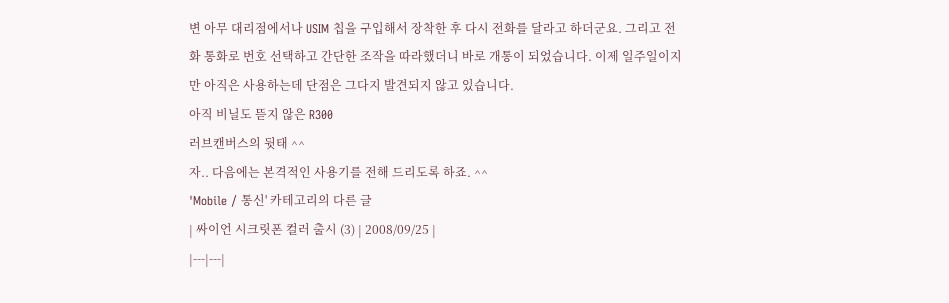변 아무 대리점에서나 USIM 칩을 구입해서 장착한 후 다시 전화를 달라고 하더군요. 그리고 전화 통화로 번호 선택하고 간단한 조작을 따라했더니 바로 개통이 되었습니다. 이제 일주일이지만 아직은 사용하는데 단점은 그다지 발견되지 않고 있습니다.
아직 비닐도 뜯지 않은 R300
러브캔버스의 뒷태 ^^
자.. 다음에는 본격적인 사용기를 전해 드리도록 하죠. ^^
'Mobile / 통신' 카테고리의 다른 글
| 싸이언 시크릿폰 컬러 출시 (3) | 2008/09/25 |
|---|---|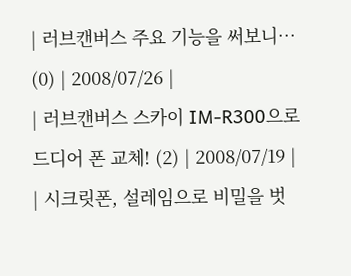| 러브캔버스 주요 기능을 써보니… (0) | 2008/07/26 |
| 러브캔버스 스카이 IM-R300으로 드디어 폰 교체! (2) | 2008/07/19 |
| 시크릿폰, 설레임으로 비밀을 벗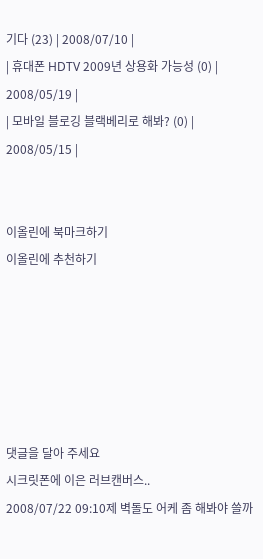기다 (23) | 2008/07/10 |
| 휴대폰 HDTV 2009년 상용화 가능성 (0) | 2008/05/19 |
| 모바일 블로깅 블랙베리로 해봐? (0) | 2008/05/15 |


이올린에 북마크하기
이올린에 추천하기






댓글을 달아 주세요
시크릿폰에 이은 러브캔버스..
2008/07/22 09:10제 벽돌도 어케 좀 해봐야 쓸까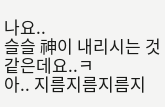나요..
슬슬 神이 내리시는 것 같은데요..ㅋ
아.. 지름지름지름지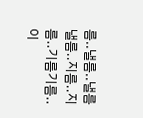름..낼름..낼름낼름..지름..지름..기름기름.. 이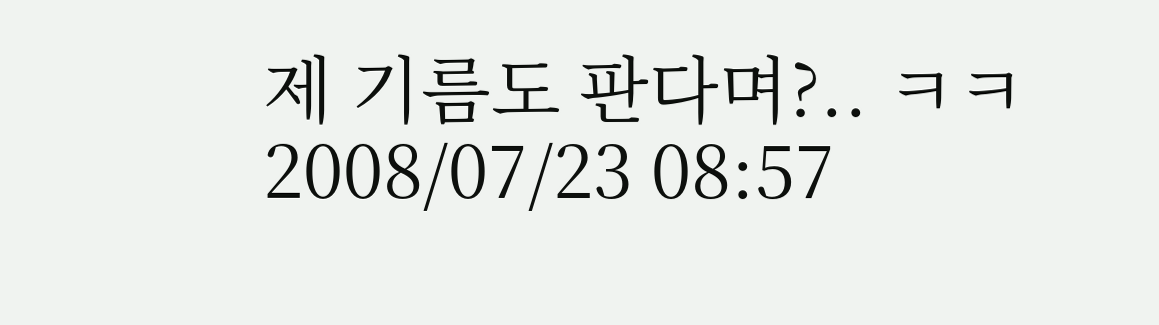제 기름도 판다며?.. ㅋㅋ
2008/07/23 08:57